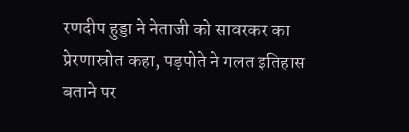रणदीप हुड्डा ने नेताजी को सावरकर का प्रेरणास्रोत कहा, पड़पोते ने गलत इतिहास बताने पर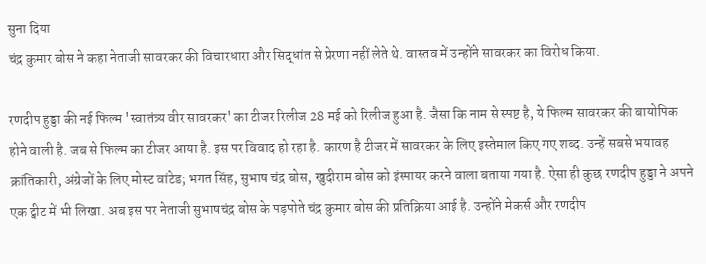सुना दिया
चंद्र कुमार बोस ने कहा नेताजी सावरकर की विचारधारा और सिद्धांत से प्रेरणा नहीं लेते थे. वास्तव में उन्होंने सावरकर का विरोध किया.

रणदीप हुड्डा की नई फिल्म 'स्वातंत्र्य वीर सावरकर' का टीजर रिलीज 28 मई को रिलीज हुआ है. जैसा कि नाम से स्पष्ट है, ये फिल्म सावरकर की बायोपिक होने वाली है. जब से फिल्म का टीजर आया है. इस पर विवाद हो रहा है. कारण है टीजर में सावरकर के लिए इस्तेमाल किए गए शब्द. उन्हें सबसे भयावह क्रांतिकारी, अंग्रेजों के लिए मोस्ट वांटेड; भगत सिंह, सुभाष चंद्र बोस, खुदीराम बोस को इंस्पायर करने वाला बताया गया है. ऐसा ही कुछ रणदीप हुड्डा ने अपने एक ट्वीट में भी लिखा. अब इस पर नेताजी सुभाषचंद्र बोस के पड़पोते चंद्र कुमार बोस की प्रतिक्रिया आई है. उन्होंने मेकर्स और रणदीप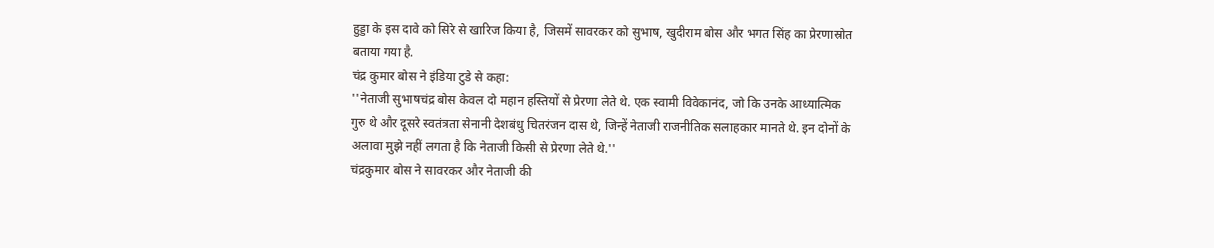हुड्डा के इस दावे को सिरे से खारिज किया है, जिसमें सावरकर को सुभाष, खुदीराम बोस और भगत सिंह का प्रेरणास्रोत बताया गया है.
चंद्र कुमार बोस ने इंडिया टुडे से कहा:
''नेताजी सुभाषचंद्र बोस केवल दो महान हस्तियों से प्रेरणा लेते थे. एक स्वामी विवेकानंद, जो कि उनके आध्यात्मिक गुरु थे और दूसरे स्वतंत्रता सेनानी देशबंधु चितरंजन दास थे, जिन्हें नेताजी राजनीतिक सलाहकार मानते थे. इन दोनों के अलावा मुझे नहीं लगता है कि नेताजी किसी से प्रेरणा लेते थे.''
चंद्रकुमार बोस ने सावरकर और नेताजी की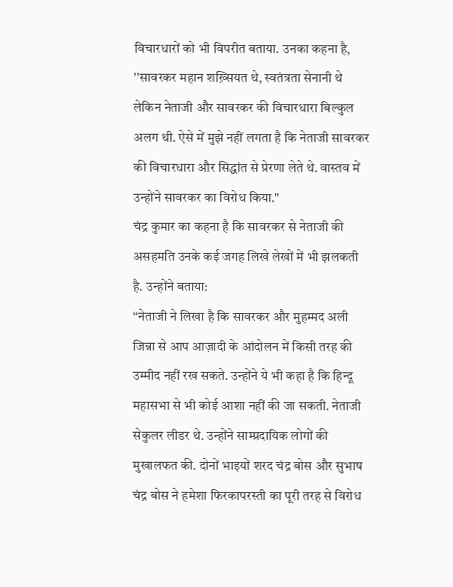विचारधारों को भी विपरीत बताया. उनका कहना है,
''सावरकर महान शख़्सियत थे, स्वतंत्रता सेनानी थे लेकिन नेताजी और सावरकर की विचारधारा बिल्कुल अलग थी. ऐसे में मुझे नहीं लगता है कि नेताजी सावरकर की विचारधारा और सिद्धांत से प्रेरणा लेते थे. वास्तव में उन्होंने सावरकर का विरोध किया."
चंद्र कुमार का कहना है कि सावरकर से नेताजी की असहमति उनके कई जगह लिखे लेखों में भी झलकती है. उन्होंने बताया:
“नेताजी ने लिखा है कि सावरकर और मुहम्मद अली जिन्ना से आप आज़ादी के आंदोलन में किसी तरह की उम्मीद नहीं रख सकते. उन्होंने ये भी कहा है कि हिन्दू महासभा से भी कोई आशा नहीं की जा सकती. नेताजी सेकुलर लीडर थे. उन्होंने साम्प्रदायिक लोगों की मुखालफत की. दोनों भाइयों शरद चंद्र बोस और सुभाष चंद्र बोस ने हमेशा फिरकापरस्ती का पूरी तरह से विरोध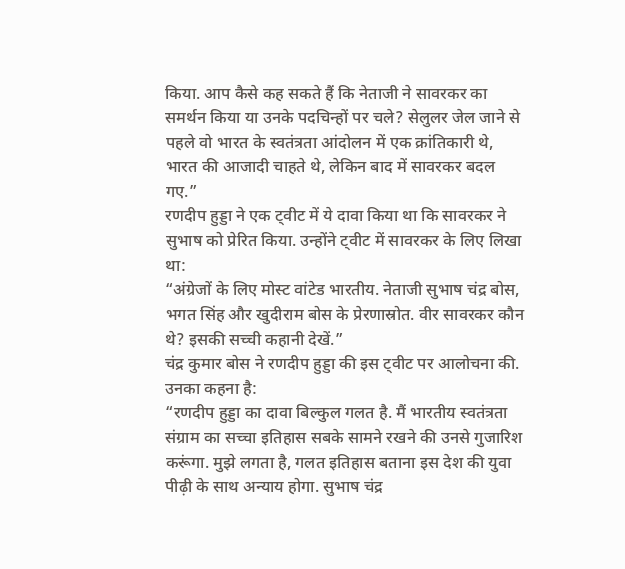किया. आप कैसे कह सकते हैं कि नेताजी ने सावरकर का समर्थन किया या उनके पदचिन्हों पर चले? सेलुलर जेल जाने से पहले वो भारत के स्वतंत्रता आंदोलन में एक क्रांतिकारी थे, भारत की आजादी चाहते थे, लेकिन बाद में सावरकर बदल गए.”
रणदीप हुड्डा ने एक ट्वीट में ये दावा किया था कि सावरकर ने सुभाष को प्रेरित किया. उन्होंने ट्वीट में सावरकर के लिए लिखा था:
“अंग्रेजों के लिए मोस्ट वांटेड भारतीय. नेताजी सुभाष चंद्र बोस, भगत सिंह और खुदीराम बोस के प्रेरणास्रोत. वीर सावरकर कौन थे? इसकी सच्ची कहानी देखें.”
चंद्र कुमार बोस ने रणदीप हुड्डा की इस ट्वीट पर आलोचना की. उनका कहना है:
“रणदीप हुड्डा का दावा बिल्कुल गलत है. मैं भारतीय स्वतंत्रता संग्राम का सच्चा इतिहास सबके सामने रखने की उनसे गुजारिश करूंगा. मुझे लगता है, गलत इतिहास बताना इस देश की युवा पीढ़ी के साथ अन्याय होगा. सुभाष चंद्र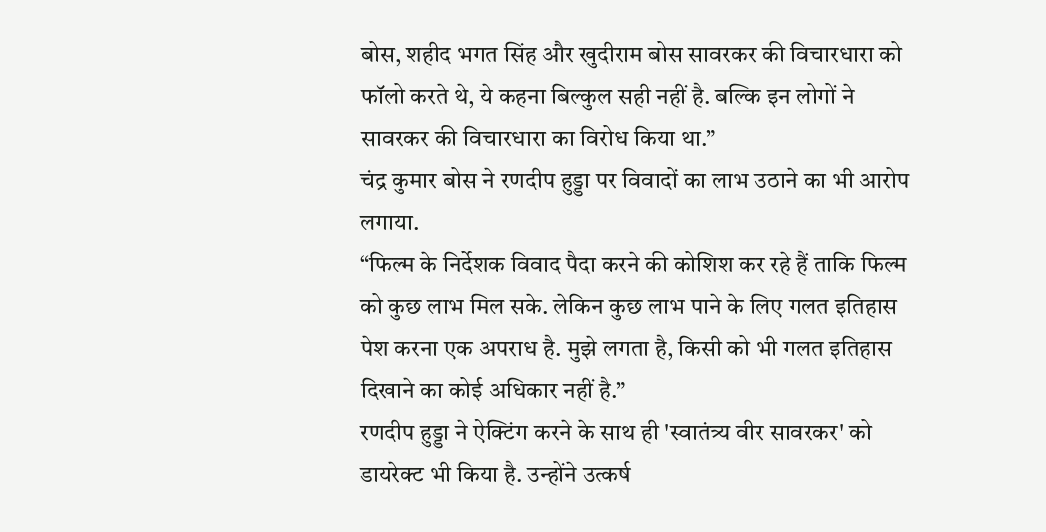बोस, शहीद भगत सिंह और खुदीराम बोस सावरकर की विचारधारा को फॉलो करते थे, ये कहना बिल्कुल सही नहीं है. बल्कि इन लोगों ने सावरकर की विचारधारा का विरोध किया था.”
चंद्र कुमार बोस ने रणदीप हुड्डा पर विवादों का लाभ उठाने का भी आरोप लगाया.
“फिल्म के निर्देशक विवाद पैदा करने की कोशिश कर रहे हैं ताकि फिल्म को कुछ लाभ मिल सके. लेकिन कुछ लाभ पाने के लिए गलत इतिहास पेश करना एक अपराध है. मुझे लगता है, किसी को भी गलत इतिहास दिखाने का कोई अधिकार नहीं है.”
रणदीप हुड्डा ने ऐक्टिंग करने के साथ ही 'स्वातंत्र्य वीर सावरकर' को डायरेक्ट भी किया है. उन्होंने उत्कर्ष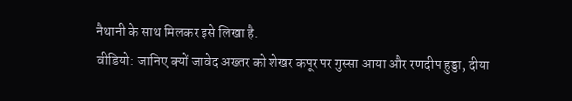नैथानी के साथ मिलकर इसे लिखा है.
वीडियो: जानिए क्यों जावेद अख्तर को शेखर कपूर पर गुस्सा आया और रणदीप हुड्डा, दीया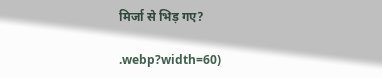मिर्जा से भिड़ गए?

.webp?width=60)